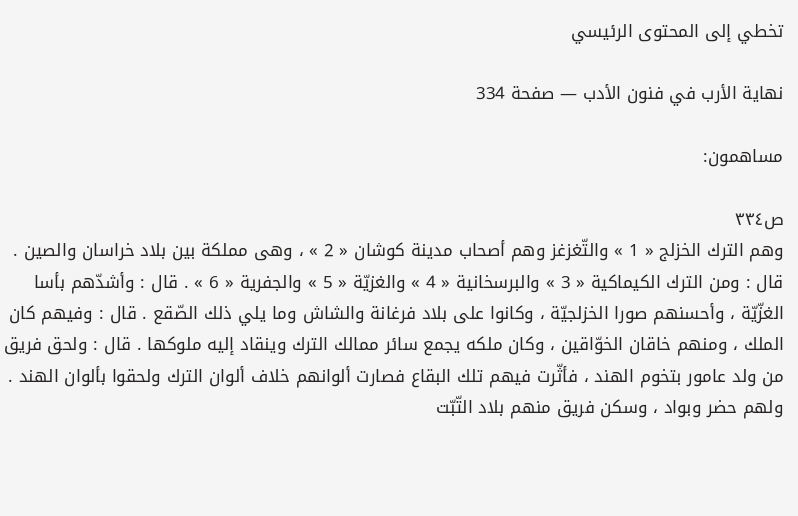تخطي إلى المحتوى الرئيسي

نهاية الأرب في فنون الأدب — صفحة 334

مساهمون:

ص٣٣٤
وهم الترك الخزلج « 1 » والتّغزغز وهم أصحاب مدينة كوشان « 2 » ، وهى مملكة بين بلاد خراسان والصين . قال : ومن الترك الكيماكية « 3 » والبرسخانية « 4 » والغزيّة « 5 » والجفرية « 6 » . قال : وأشدّهم بأسا الغزّيّة ، وأحسنهم صورا الخزلجيّة ، وكانوا على بلاد فرغانة والشاش وما يلي ذلك الصّقع . قال : وفيهم كان الملك ، ومنهم خاقان الخوّاقين ، وكان ملكه يجمع سائر ممالك الترك وينقاد إليه ملوكها . قال : ولحق فريق من ولد عامور بتخوم الهند ، فأثّرت فيهم تلك البقاع فصارت ألوانهم خلاف ألوان الترك ولحقوا بألوان الهند . ولهم حضر وبواد ، وسكن فريق منهم بلاد التّبّت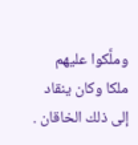وملَّكوا عليهم ملكا وكان ينقاد إلى ذلك الخاقان .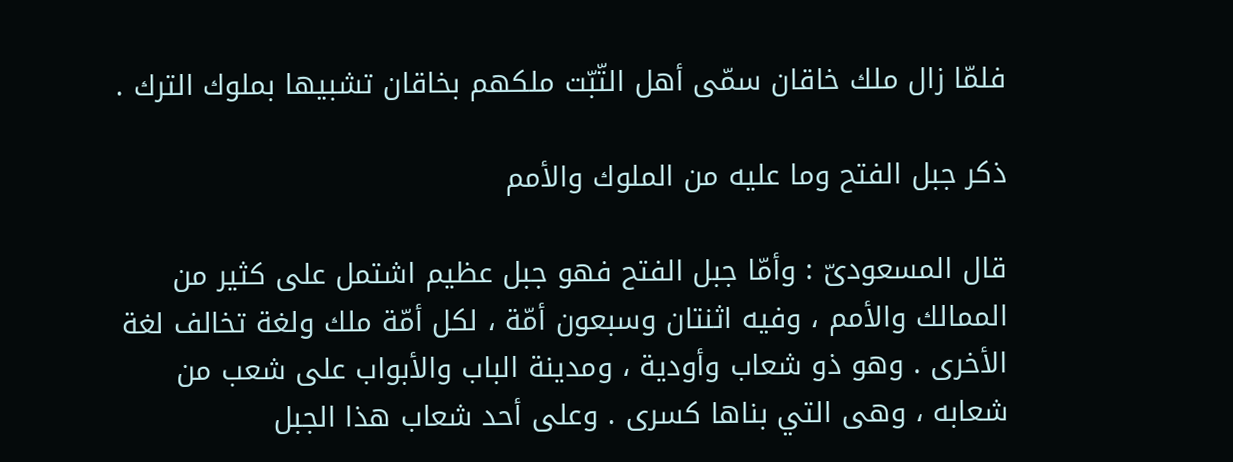فلمّا زال ملك خاقان سمّى أهل التّبّت ملكهم بخاقان تشبيها بملوك الترك .

ذكر جبل الفتح وما عليه من الملوك والأمم

قال المسعودىّ : وأمّا جبل الفتح فهو جبل عظيم اشتمل على كثير من الممالك والأمم ، وفيه اثنتان وسبعون أمّة ، لكل أمّة ملك ولغة تخالف لغة الأخرى . وهو ذو شعاب وأودية ، ومدينة الباب والأبواب على شعب من شعابه ، وهى التي بناها كسرى . وعلى أحد شعاب هذا الجبل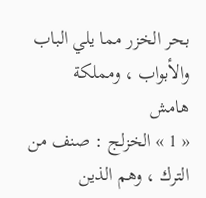بحر الخزر مما يلي الباب والأبواب ، ومملكة
هامش
« 1 » الخزلج : صنف من الترك ، وهم الذين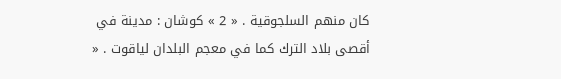كان منهم السلجوقية . « 2 » كوشان : مدينة في أقصى بلاد الترك كما في معجم البلدان لياقوت . «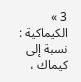3 » الكيماكية : نسبة إلى كيماك ،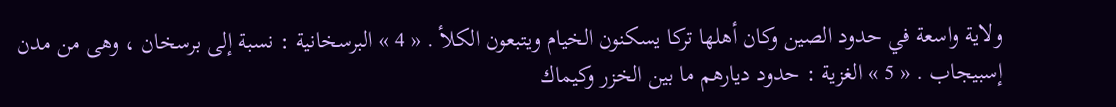ولاية واسعة في حدود الصين وكان أهلها تركا يسكنون الخيام ويتبعون الكلأ . « 4 » البرسخانية : نسبة إلى برسخان ، وهى من مدن إسبيجاب . « 5 » الغزية : حدود ديارهم ما بين الخزر وكيماك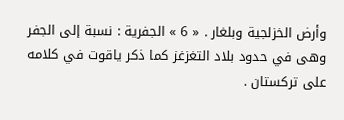وأرض الخزلجية وبلغار . « 6 » الجفرية : نسبة إلى الجفر وهى في حدود بلاد التغزغز كما ذكر ياقوت في كلامه على تركستان .